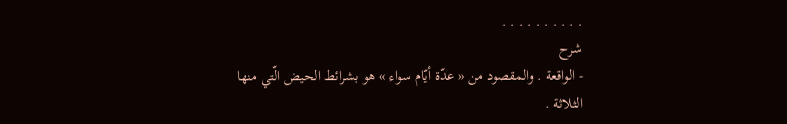. . . . . . . . . .
شرح
- الواقعة . والمقصود من « عدّة أيّام سواء » هو بشرائط الحيض الّتي منها الثلاثة .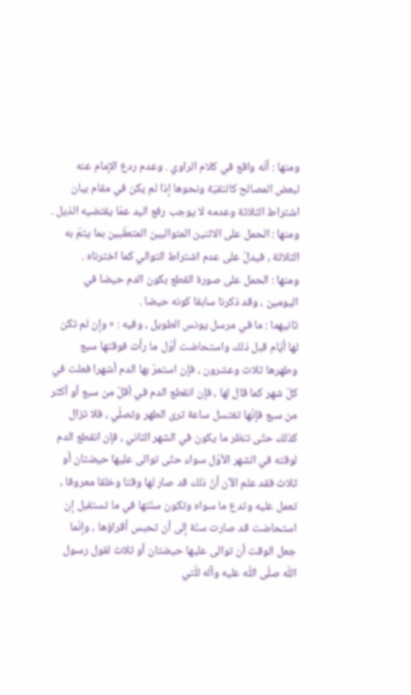ومنها : أنّه واقع في كلام الراوي . وعدم ردع الإمام عنه لبعض المصالح كالتقيّة ونحوها إذا لم يكن في مقام بيان اشتراط الثلاثة وعدمه لا يوجب رفع اليد عمّا يقتضيه الذيل .
ومنها : الحمل على الاثنين المتواليين المتعقّبين بما يتمّ به الثلاثة ، فيدلّ على عدم اشتراط التوالي كما اخترناه .
ومنها : الحمل على صورة القطع بكون الدم حيضا في اليومين ، وقد ذكرنا سابقا كونه حيضا .
ثانيهما : ما في مرسل يونس الطويل ، وفيه : « وإن لم تكن لها أيّام قبل ذلك واستحاضت أوّل ما رأت فوقتها سبع وطهرها ثلاث وعشرون ، فإن استمرّ بها الدم أشهرا فعلت في كلّ شهر كما قال لها ، فإن انقطع الدم في أقلّ من سبع أو أكثر من سبع فإنّها تغتسل ساعة ترى الطهر وتصلّي ، فلا تزال كذلك حتّى تنظر ما يكون في الشهر الثاني ، فإن انقطع الدم لوقته في الشهر الأوّل سواء حتّى توالى عليها حيضتان أو ثلاث فقد علم الآن أنّ ذلك قد صار لها وقتا وخلقا معروفا ، تعمل عليه وتدع ما سواه وتكون سنّتها في ما تستقبل إن استحاضت قد صارت سنّة إلى أن تحبس أقراؤها ، وإنّما جعل الوقت أن توالى عليها حيضتان أو ثلاث لقول رسول اللّه صلّى اللّه عليه وآله للّتي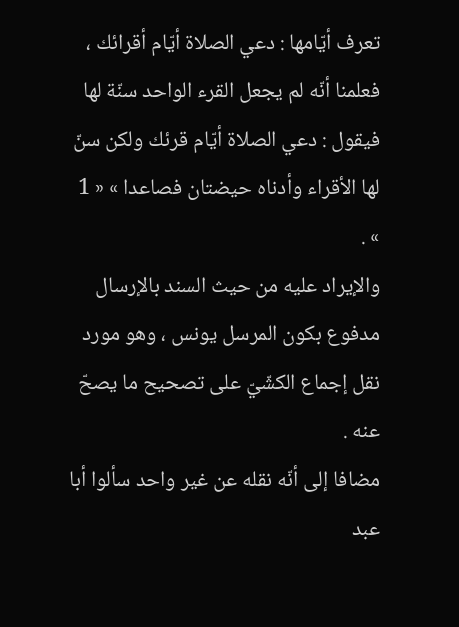تعرف أيّامها : دعي الصلاة أيّام أقرائك ، فعلمنا أنّه لم يجعل القرء الواحد سنّة لها فيقول : دعي الصلاة أيّام قرئك ولكن سنّ لها الأقراء وأدناه حيضتان فصاعدا » « 1 » .
والإيراد عليه من حيث السند بالإرسال مدفوع بكون المرسل يونس ، وهو مورد نقل إجماع الكشّيّ على تصحيح ما يصحّ عنه .
مضافا إلى أنّه نقله عن غير واحد سألوا أبا عبد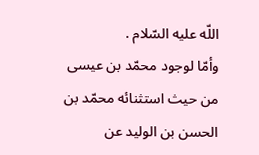اللّه عليه السّلام .
وأمّا لوجود محمّد بن عيسى من حيث استثنائه محمّد بن الحسن بن الوليد عن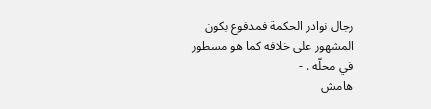رجال نوادر الحكمة فمدفوع بكون المشهور على خلافه كما هو مسطور في محلّه . -
هامش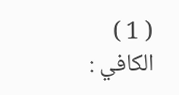( 1 ) الكافي :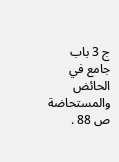ج 3 باب جامع في الحائض والمستحاضة ص 88 .